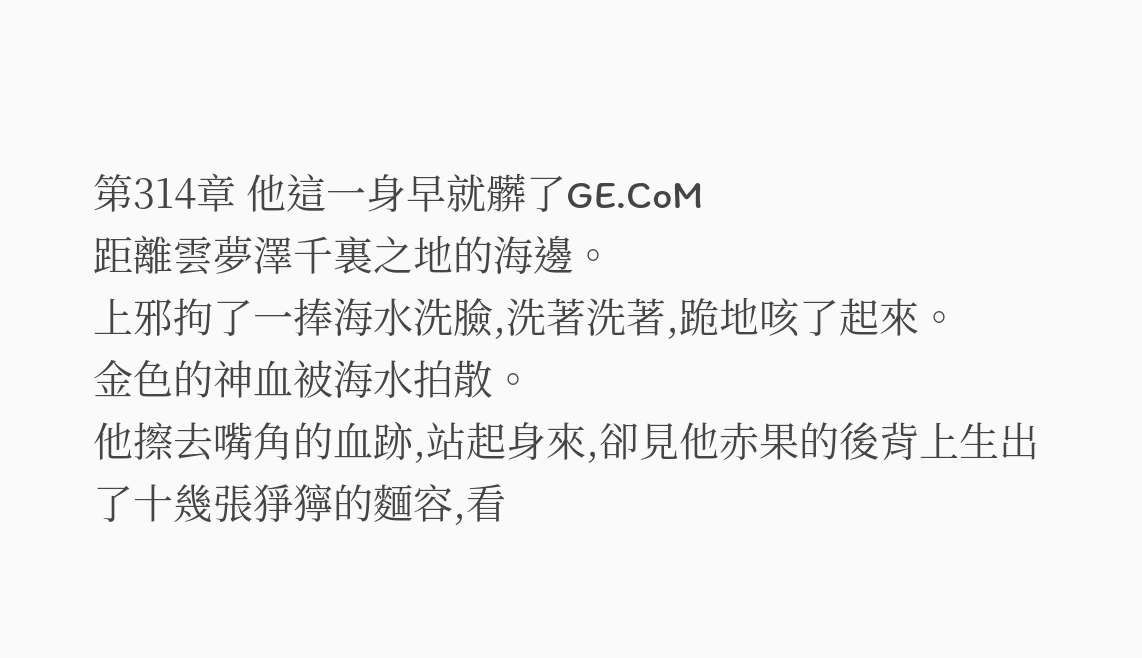第314章 他這一身早就髒了GE.CoM
距離雲夢澤千裏之地的海邊。
上邪拘了一捧海水洗臉,洗著洗著,跪地咳了起來。
金色的神血被海水拍散。
他擦去嘴角的血跡,站起身來,卻見他赤果的後背上生出了十幾張猙獰的麵容,看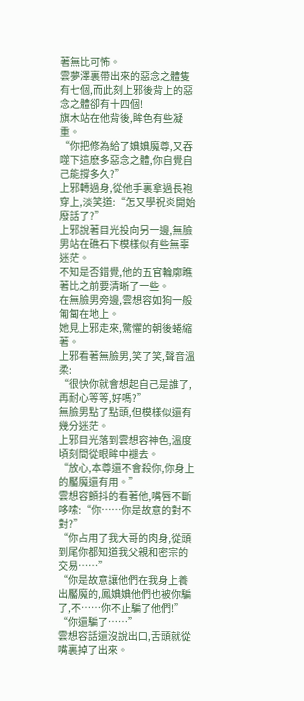著無比可怖。
雲夢澤裏帶出來的惡念之體隻有七個,而此刻上邪後背上的惡念之體卻有十四個!
旗木站在他背後,眸色有些凝重。
“你把修為給了婰婰魔尊,又吞噬下這麽多惡念之體,你自覺自己能撐多久?”
上邪轉過身,從他手裏拿過長袍穿上,淡笑道:“怎又學祝炎開始廢話了?”
上邪說著目光投向另一邊,無臉男站在礁石下模樣似有些無辜迷茫。
不知是否錯覺,他的五官輪廓瞧著比之前要清晰了一些。
在無臉男旁邊,雲想容如狗一般匍匐在地上。
她見上邪走來,驚懼的朝後蜷縮著。
上邪看著無臉男,笑了笑,聲音溫柔:
“很快你就會想起自己是誰了,再耐心等等,好嗎?”
無臉男點了點頭,但模樣似還有幾分迷茫。
上邪目光落到雲想容神色,溫度頃刻間從眼眸中褪去。
“放心,本尊還不會殺你,你身上的靨魔還有用。”
雲想容顫抖的看著他,嘴唇不斷哆嗦:“你……你是故意的對不對?”
“你占用了我大哥的肉身,從頭到尾你都知道我父親和密宗的交易……”
“你是故意讓他們在我身上養出靨魔的,鳳婰婰他們也被你騙了,不……你不止騙了他們!”
“你還騙了……”
雲想容話還沒說出口,舌頭就從嘴裏掉了出來。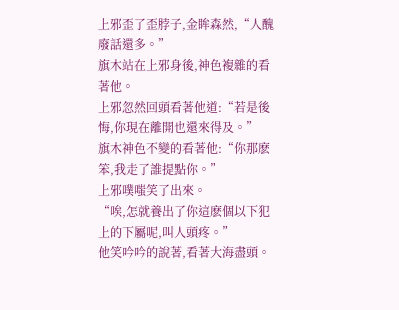上邪歪了歪脖子,金眸森然,“人醜廢話還多。”
旗木站在上邪身後,神色複雜的看著他。
上邪忽然回頭看著他道:“若是後悔,你現在離開也還來得及。”
旗木神色不變的看著他:“你那麽笨,我走了誰提點你。”
上邪噗嗤笑了出來。
“唉,怎就養出了你這麽個以下犯上的下屬呢,叫人頭疼。”
他笑吟吟的說著,看著大海盡頭。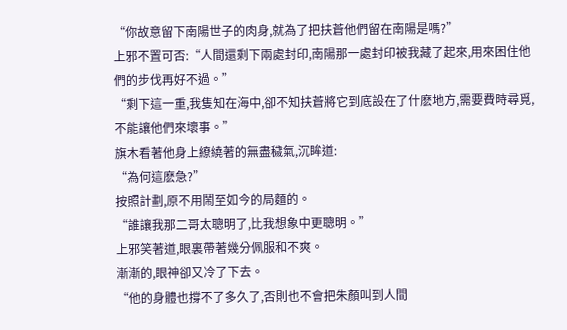“你故意留下南陽世子的肉身,就為了把扶蒼他們留在南陽是嗎?”
上邪不置可否:“人間還剩下兩處封印,南陽那一處封印被我藏了起來,用來困住他們的步伐再好不過。”
“剩下這一重,我隻知在海中,卻不知扶蒼將它到底設在了什麽地方,需要費時尋覓,不能讓他們來壞事。”
旗木看著他身上繚繞著的無盡穢氣,沉眸道:
“為何這麽急?”
按照計劃,原不用鬧至如今的局麵的。
“誰讓我那二哥太聰明了,比我想象中更聰明。”
上邪笑著道,眼裏帶著幾分佩服和不爽。
漸漸的,眼神卻又冷了下去。
“他的身體也撐不了多久了,否則也不會把朱顏叫到人間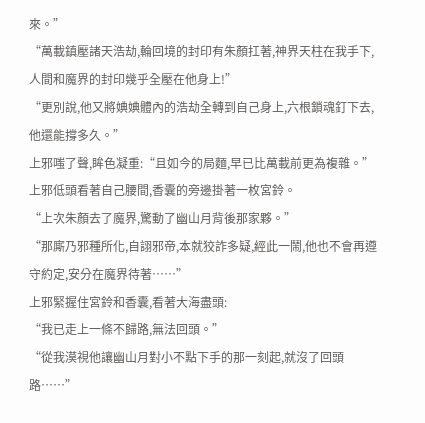來。”
“萬載鎮壓諸天浩劫,輪回境的封印有朱顏扛著,神界天柱在我手下,人間和魔界的封印幾乎全壓在他身上!”
“更別說,他又將婰婰體內的浩劫全轉到自己身上,六根鎖魂釘下去,他還能撐多久。”
上邪嗤了聲,眸色凝重:“且如今的局麵,早已比萬載前更為複雜。”
上邪低頭看著自己腰間,香囊的旁邊掛著一枚宮鈴。
“上次朱顏去了魔界,驚動了幽山月背後那家夥。”
“那廝乃邪種所化,自詡邪帝,本就狡詐多疑,經此一鬧,他也不會再遵守約定,安分在魔界待著……”
上邪緊握住宮鈴和香囊,看著大海盡頭:
“我已走上一條不歸路,無法回頭。”
“從我漠視他讓幽山月對小不點下手的那一刻起,就沒了回頭路……”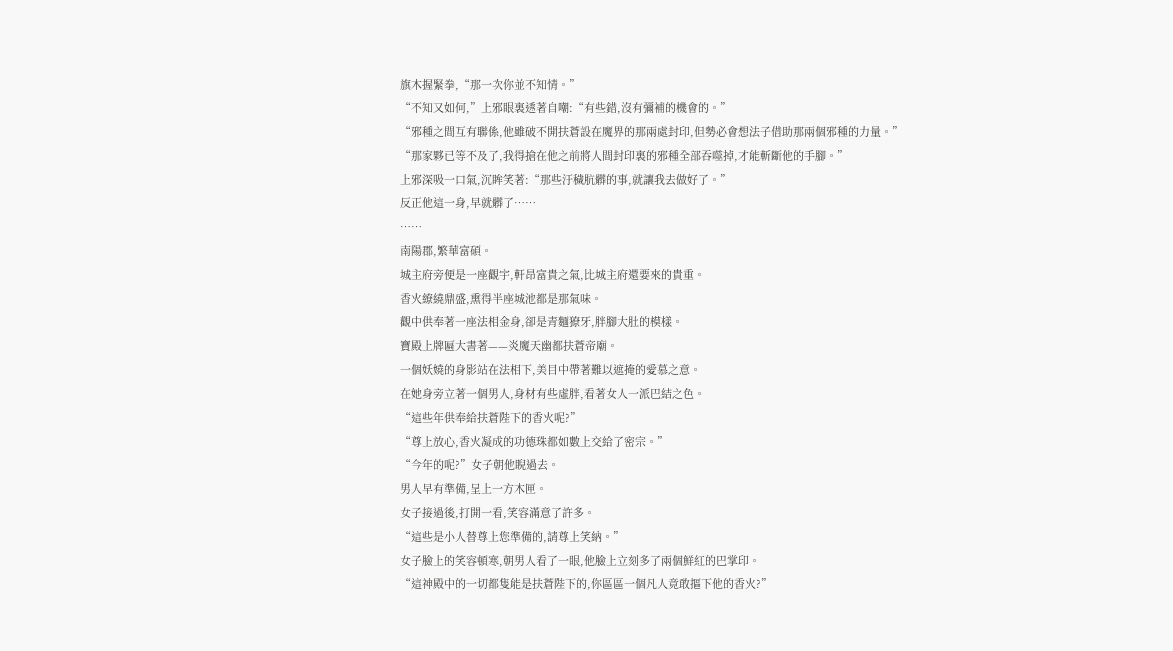旗木握緊拳,“那一次你並不知情。”
“不知又如何,”上邪眼裏透著自嘲:“有些錯,沒有彌補的機會的。”
“邪種之間互有聯係,他雖破不開扶蒼設在魔界的那兩處封印,但勢必會想法子借助那兩個邪種的力量。”
“那家夥已等不及了,我得搶在他之前將人間封印裏的邪種全部吞噬掉,才能斬斷他的手腳。”
上邪深吸一口氣,沉眸笑著:“那些汙穢肮髒的事,就讓我去做好了。”
反正他這一身,早就髒了……
……
南陽郡,繁華富碩。
城主府旁便是一座觀宇,軒昂富貴之氣,比城主府還要來的貴重。
香火繚繞鼎盛,熏得半座城池都是那氣味。
觀中供奉著一座法相金身,卻是青麵獠牙,胖腳大肚的模樣。
寶殿上牌匾大書著——炎魔天幽都扶蒼帝廟。
一個妖嬈的身影站在法相下,美目中帶著難以遮掩的愛慕之意。
在她身旁立著一個男人,身材有些虛胖,看著女人一派巴結之色。
“這些年供奉給扶蒼陛下的香火呢?”
“尊上放心,香火凝成的功德珠都如數上交給了密宗。”
“今年的呢?”女子朝他睨過去。
男人早有準備,呈上一方木匣。
女子接過後,打開一看,笑容滿意了許多。
“這些是小人替尊上您準備的,請尊上笑納。”
女子臉上的笑容頓寒,朝男人看了一眼,他臉上立刻多了兩個鮮紅的巴掌印。
“這神殿中的一切都隻能是扶蒼陛下的,你區區一個凡人竟敢摳下他的香火?”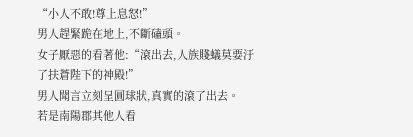“小人不敢!尊上息怒!”
男人趕緊跪在地上,不斷磕頭。
女子厭惡的看著他:“滾出去,人族賤蟻莫要汙了扶蒼陛下的神殿!”
男人聞言立刻呈圓球狀,真實的滾了出去。
若是南陽郡其他人看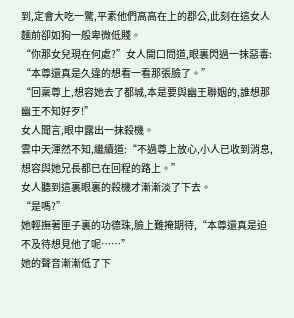到,定會大吃一驚,平素他們高高在上的郡公,此刻在這女人麵前卻如狗一般卑微低賤。
“你那女兒現在何處?”女人開口問道,眼裏閃過一抹惡毒:
“本尊還真是久違的想看一看那張臉了。”
“回稟尊上,想容她去了都城,本是要與幽王聯姻的,誰想那幽王不知好歹!”
女人聞言,眼中露出一抹殺機。
雲中天渾然不知,繼續道:“不過尊上放心,小人已收到消息,想容與她兄長都已在回程的路上。”
女人聽到這裏眼裏的殺機才漸漸淡了下去。
“是嗎?”
她輕撫著匣子裏的功德珠,臉上難掩期待,“本尊還真是迫不及待想見他了呢……”
她的聲音漸漸低了下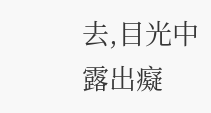去,目光中露出癡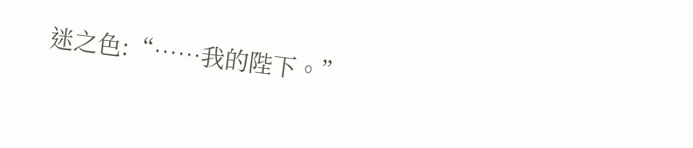迷之色:“……我的陛下。”